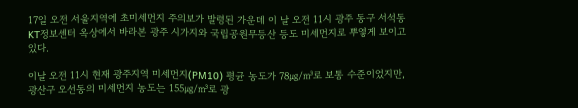17일 오전 서울지역에 초미세먼지 주의보가 발령된 가운데 이 날 오전 11시 광주 동구 서석동 KT정보센터 옥상에서 바라본 광주 시가지와 국립공원무등산 등도 미세먼지로 뿌옇게 보이고 있다.

이날 오전 11시 현재 광주지역 미세먼지(PM10) 평균 농도가 78㎍/㎥로 보통 수준이었지만, 광산구 오선동의 미세먼지 농도는 155㎍/㎥로 광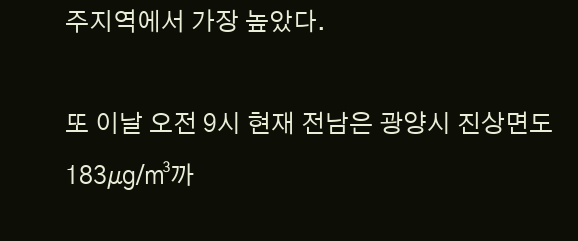주지역에서 가장 높았다.

또 이날 오전 9시 현재 전남은 광양시 진상면도 183㎍/㎥까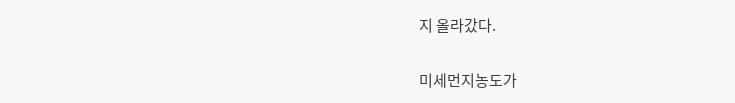지 올라갔다.

미세먼지농도가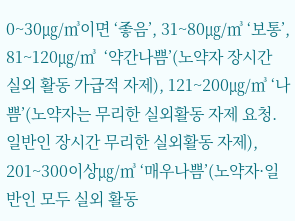0~30㎍/㎥이면 ‘좋음’, 31~80㎍/㎥ ‘보통’, 81~120㎍/㎥  ‘약간나쁨’(노약자 장시간 실외 활동 가급적 자제), 121~200㎍/㎥ ‘나쁨’(노약자는 무리한 실외활동 자제 요청. 일반인 장시간 무리한 실외활동 자제), 201~300이상㎍/㎥ ‘매우나쁨’(노약자·일반인 모두 실외 활동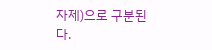자제)으로 구분된다.